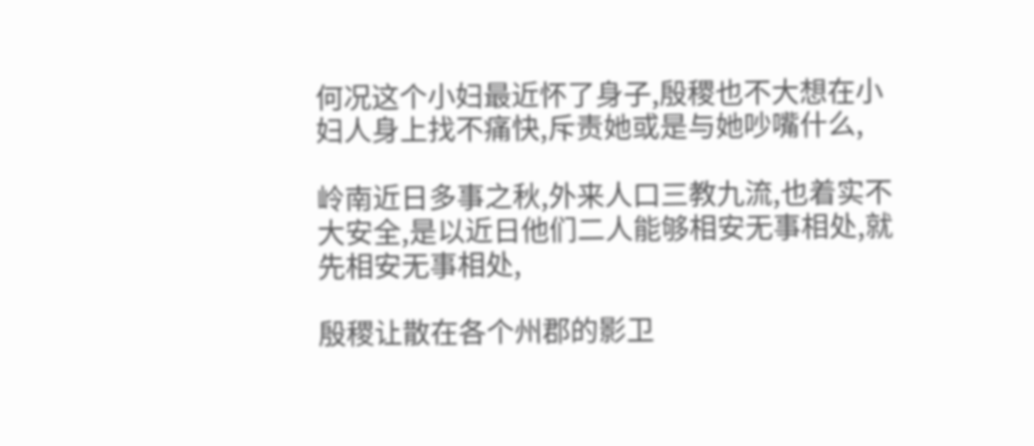何况这个小妇最近怀了身子,殷稷也不大想在小妇人身上找不痛快,斥责她或是与她吵嘴什么,

岭南近日多事之秋,外来人口三教九流,也着实不大安全,是以近日他们二人能够相安无事相处,就先相安无事相处,

殷稷让散在各个州郡的影卫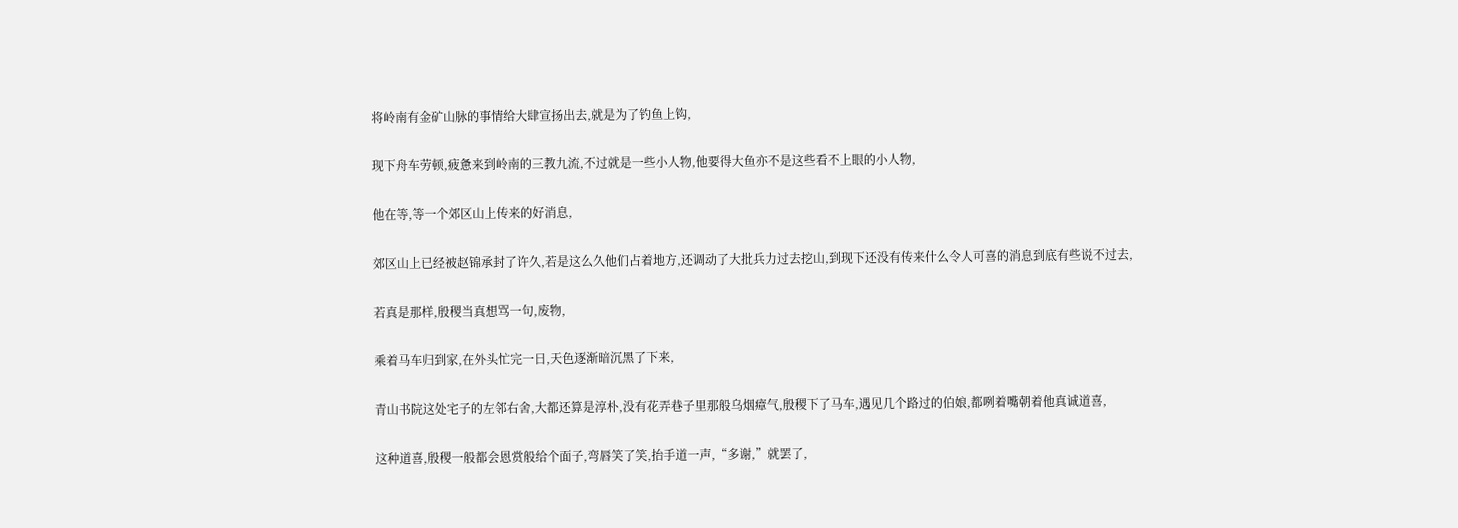将岭南有金矿山脉的事情给大肆宣扬出去,就是为了钓鱼上钩,

现下舟车劳顿,疲惫来到岭南的三教九流,不过就是一些小人物,他要得大鱼亦不是这些看不上眼的小人物,

他在等,等一个郊区山上传来的好消息,

郊区山上已经被赵锦承封了许久,若是这么久他们占着地方,还调动了大批兵力过去挖山,到现下还没有传来什么令人可喜的消息到底有些说不过去,

若真是那样,殷稷当真想骂一句,废物,

乘着马车归到家,在外头忙完一日,天色逐渐暗沉黑了下来,

青山书院这处宅子的左邻右舍,大都还算是淳朴,没有花弄巷子里那般乌烟瘴气,殷稷下了马车,遇见几个路过的伯娘,都咧着嘴朝着他真诚道喜,

这种道喜,殷稷一般都会恩赏般给个面子,弯唇笑了笑,抬手道一声,“多谢,”就罢了,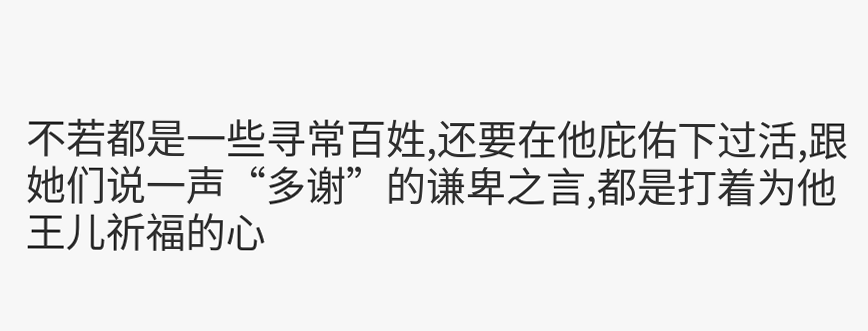不若都是一些寻常百姓,还要在他庇佑下过活,跟她们说一声“多谢”的谦卑之言,都是打着为他王儿祈福的心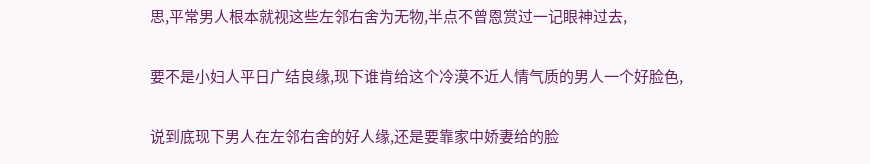思,平常男人根本就视这些左邻右舍为无物,半点不曾恩赏过一记眼神过去,

要不是小妇人平日广结良缘,现下谁肯给这个冷漠不近人情气质的男人一个好脸色,

说到底现下男人在左邻右舍的好人缘,还是要靠家中娇妻给的脸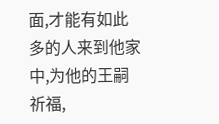面,才能有如此多的人来到他家中,为他的王嗣祈福,